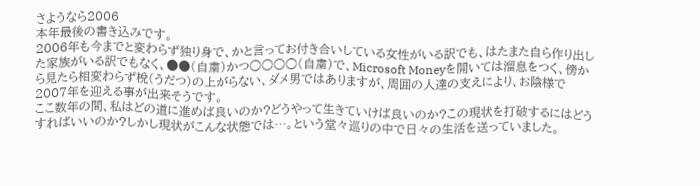さようなら2006
本年最後の書き込みです。
2006年も今までと変わらず独り身で、かと言ってお付き合いしている女性がいる訳でも、はたまた自ら作り出した家族がいる訳でもなく、●●(自粛)かつ○○○○(自粛)で、Microsoft Moneyを開いては溜息をつく、傍から見たら相変わらず梲(うだつ)の上がらない、ダメ男ではありますが、周囲の人達の支えにより、お陰様で2007年を迎える事が出来そうです。
ここ数年の間、私はどの道に進めば良いのか?どうやって生きていけば良いのか?この現状を打破するにはどうすればいいのか?しかし現状がこんな状態では…。という堂々巡りの中で日々の生活を送っていました。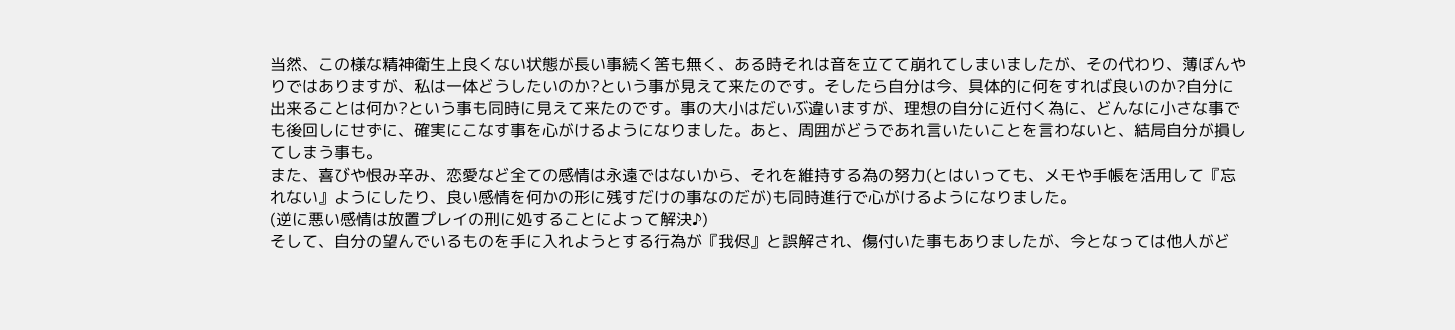当然、この様な精神衛生上良くない状態が長い事続く筈も無く、ある時それは音を立てて崩れてしまいましたが、その代わり、薄ぼんやりではありますが、私は一体どうしたいのか?という事が見えて来たのです。そしたら自分は今、具体的に何をすれば良いのか?自分に出来ることは何か?という事も同時に見えて来たのです。事の大小はだいぶ違いますが、理想の自分に近付く為に、どんなに小さな事でも後回しにせずに、確実にこなす事を心がけるようになりました。あと、周囲がどうであれ言いたいことを言わないと、結局自分が損してしまう事も。
また、喜びや恨み辛み、恋愛など全ての感情は永遠ではないから、それを維持する為の努力(とはいっても、メモや手帳を活用して『忘れない』ようにしたり、良い感情を何かの形に残すだけの事なのだが)も同時進行で心がけるようになりました。
(逆に悪い感情は放置プレイの刑に処することによって解決♪)
そして、自分の望んでいるものを手に入れようとする行為が『我侭』と誤解され、傷付いた事もありましたが、今となっては他人がど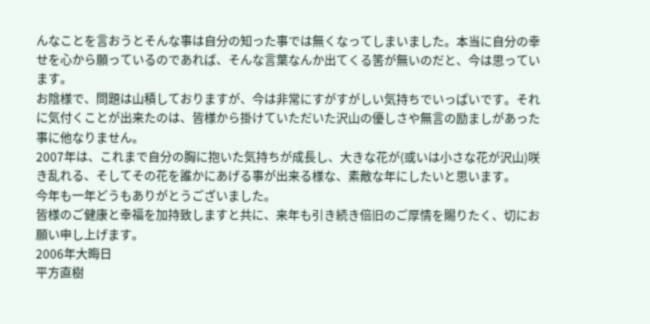んなことを言おうとそんな事は自分の知った事では無くなってしまいました。本当に自分の幸せを心から願っているのであれば、そんな言葉なんか出てくる筈が無いのだと、今は思っています。
お陰様で、問題は山積しておりますが、今は非常にすがすがしい気持ちでいっぱいです。それに気付くことが出来たのは、皆様から掛けていただいた沢山の優しさや無言の励ましがあった事に他なりません。
2007年は、これまで自分の胸に抱いた気持ちが成長し、大きな花が(或いは小さな花が沢山)咲き乱れる、そしてその花を誰かにあげる事が出来る様な、素敵な年にしたいと思います。
今年も一年どうもありがとうございました。
皆様のご健康と幸福を加持致しますと共に、来年も引き続き倍旧のご厚情を賜りたく、切にお願い申し上げます。
2006年大晦日
平方直樹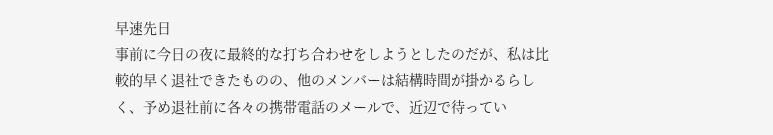早速先日
事前に今日の夜に最終的な打ち合わせをしようとしたのだが、私は比較的早く退社できたものの、他のメンバーは結構時間が掛かるらしく、予め退社前に各々の携帯電話のメールで、近辺で待ってい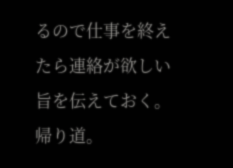るので仕事を終えたら連絡が欲しい旨を伝えておく。
帰り道。